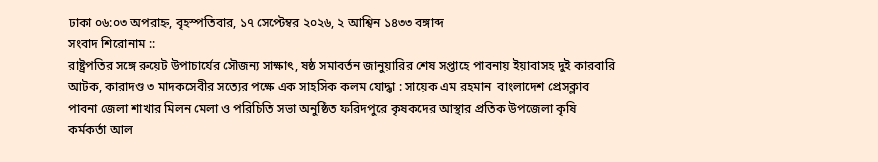ঢাকা ০৬:০৩ অপরাহ্ন, বৃহস্পতিবার, ১৭ সেপ্টেম্বর ২০২৬, ২ আশ্বিন ১৪৩৩ বঙ্গাব্দ
সংবাদ শিরোনাম ::
রাষ্ট্রপতির সঙ্গে রুয়েট উপাচার্যের সৌজন্য সাক্ষাৎ, ষষ্ঠ সমাবর্তন জানুয়ারির শেষ সপ্তাহে পাবনায় ইয়াবাসহ দুই কারবারি আটক, কারাদণ্ড ৩ মাদকসেবীর সত্যের পক্ষে এক সাহসিক কলম যোদ্ধা : সায়েক এম রহমান  বাংলাদেশ প্রেসক্লাব পাবনা জেলা শাখার মিলন মেলা ও পরিচিতি সভা অনুষ্ঠিত ফরিদপুরে কৃষকদের আস্থার প্রতিক উপজেলা কৃষি কর্মকর্তা আল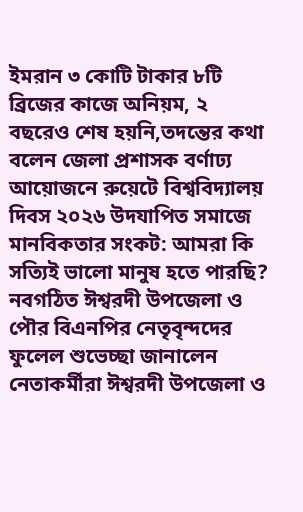ইমরান ৩ কোটি টাকার ৮টি ব্রিজের কাজে অনিয়ম, ২ বছরেও শেষ হয়নি,তদন্তের কথা বলেন জেলা প্রশাসক বর্ণাঢ্য আয়োজনে রুয়েটে বিশ্ববিদ্যালয় দিবস ২০২৬ উদযাপিত সমাজে মানবিকতার সংকট: আমরা কি সত্যিই ভালো মানুষ হতে পারছি? নবগঠিত ঈশ্বরদী উপজেলা ও পৌর বিএনপির নেতৃবৃন্দদের ফুলেল শুভেচ্ছা জানালেন নেতাকর্মীরা ঈশ্বরদী উপজেলা ও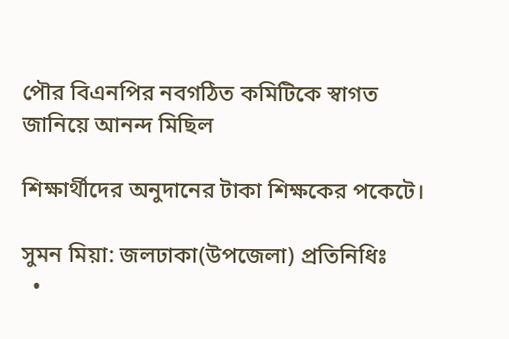পৌর বিএনপির নবগঠিত কমিটিকে স্বাগত জানিয়ে আনন্দ মিছিল

শিক্ষার্থীদের অনুদানের টাকা শিক্ষকের পকেটে।

সুমন মিয়া: জলঢাকা(উপজেলা) প্রতিনিধিঃ
  •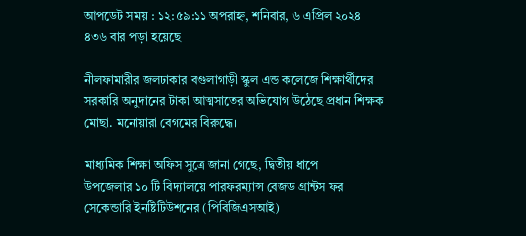আপডেট সময় : ১২:৫৯:১১ অপরাহ্ন, শনিবার, ৬ এপ্রিল ২০২৪ ৪৩৬ বার পড়া হয়েছে

নীলফামারীর জলঢাকার বগুলাগাড়ী স্কুল এন্ড কলেজে শিক্ষার্থীদের সরকারি অনুদানের টাকা আত্মসাতের অভিযোগ উঠেছে প্রধান শিক্ষক মোছা. মনোয়ারা বেগমের বিরুদ্ধে।

মাধ্যমিক শিক্ষা অফিস সুত্রে জানা গেছে, দ্বিতীয় ধাপে
উপজেলার ১০ টি বিদ্যালয়ে পারফরম্যান্স বেজড গ্রান্টস ফর সেকেন্ডারি ইনষ্টিটিউশনের (পিবিজিএসআই)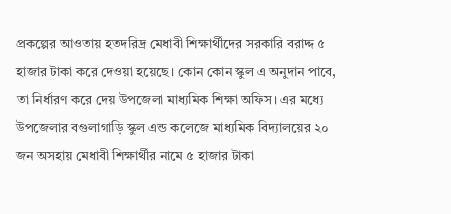প্রকল্পের আওতায় হতদরিদ্র মেধাবী শিক্ষার্থীদের সরকারি বরাদ্দ ৫ হাজার টাকা করে দেওয়া হয়েছে। কোন কোন স্কুল এ অনুদান পাবে, তা নির্ধারণ করে দেয় উপজেলা মাধ্যমিক শিক্ষা অফিস। এর মধ্যে উপজেলার বগুলাগাড়ি স্কুল এন্ড কলেজে মাধ্যমিক বিদ্যালয়ের ২০ জন অসহায় মেধাবী শিক্ষার্থীর নামে ৫ হাজার টাকা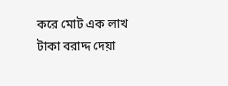করে মোট এক লাখ টাকা বরাদ্দ দেয়া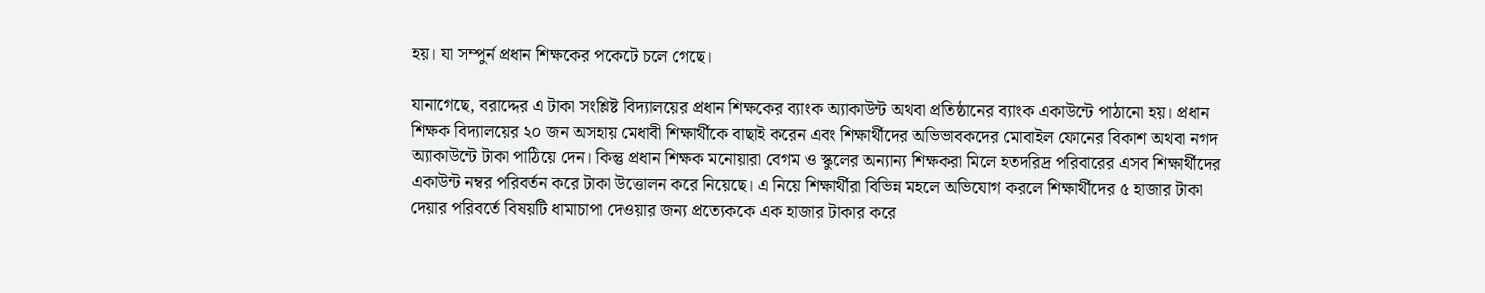হয়। যা সম্পুর্ন প্রধান শিক্ষকের পকেটে চলে গেছে।

যানাগেছে, বরাদ্দের এ টাকা সংশ্লিষ্ট বিদ্যালয়ের প্রধান শিক্ষকের ব্যাংক অ্যাকাউন্ট অথবা প্রতিষ্ঠানের ব্যাংক একাউন্টে পাঠানো হয়। প্রধান শিক্ষক বিদ্যালয়ের ২০ জন অসহায় মেধাবী শিক্ষার্থীকে বাছাই করেন এবং শিক্ষার্থীদের অভিভাবকদের মোবাইল ফোনের বিকাশ অথবা নগদ অ্যাকাউন্টে টাকা পাঠিয়ে দেন। কিন্তু প্রধান শিক্ষক মনোয়ারা বেগম ও স্কুলের অন্যান্য শিক্ষকরা মিলে হতদরিদ্র পরিবারের এসব শিক্ষার্থীদের একাউন্ট নম্বর পরিবর্তন করে টাকা উত্তোলন করে নিয়েছে। এ নিয়ে শিক্ষার্থীরা বিভিন্ন মহলে অভিযোগ করলে শিক্ষার্থীদের ৫ হাজার টাকা দেয়ার পরিবর্তে বিষয়টি ধামাচাপা দেওয়ার জন্য প্রত্যেককে এক হাজার টাকার করে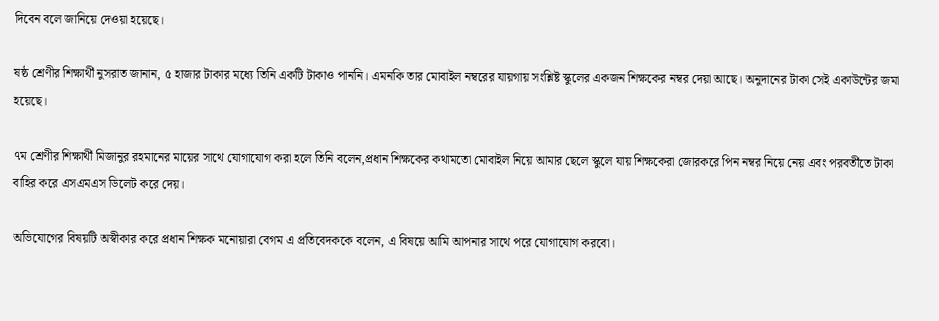দিবেন বলে জানিয়ে দেওয়া হয়েছে।

ষষ্ঠ শ্রেণীর শিক্ষার্থী নুসরাত জানান, ৫ হাজার টাকার মধ্যে তিনি একটি টাকাও পাননি। এমনকি তার মোবাইল নম্বরের যায়গায় সংশ্লিষ্ট স্কুলের একজন শিক্ষকের নম্বর দেয়া আছে। অনুদানের টাকা সেই একাউন্টের জমা হয়েছে।

৭ম শ্রেণীর শিক্ষার্থী মিজানুর রহমানের মায়ের সাথে যোগাযোগ করা হলে তিনি বলেন,প্রধান শিক্ষকের কথামতো মোবাইল নিয়ে আমার ছেলে স্কুলে যায় শিক্ষকেরা জোরকরে পিন নম্বর নিয়ে নেয় এবং পরবর্তীতে টাকা বাহির করে এসএমএস ডিলেট করে দেয়।

অভিযোগের বিষয়টি অস্বীকার করে প্রধান শিক্ষক মনোয়ারা বেগম এ প্রতিবেদককে বলেন, এ বিষয়ে আমি আপনার সাথে পরে যোগাযোগ করবো।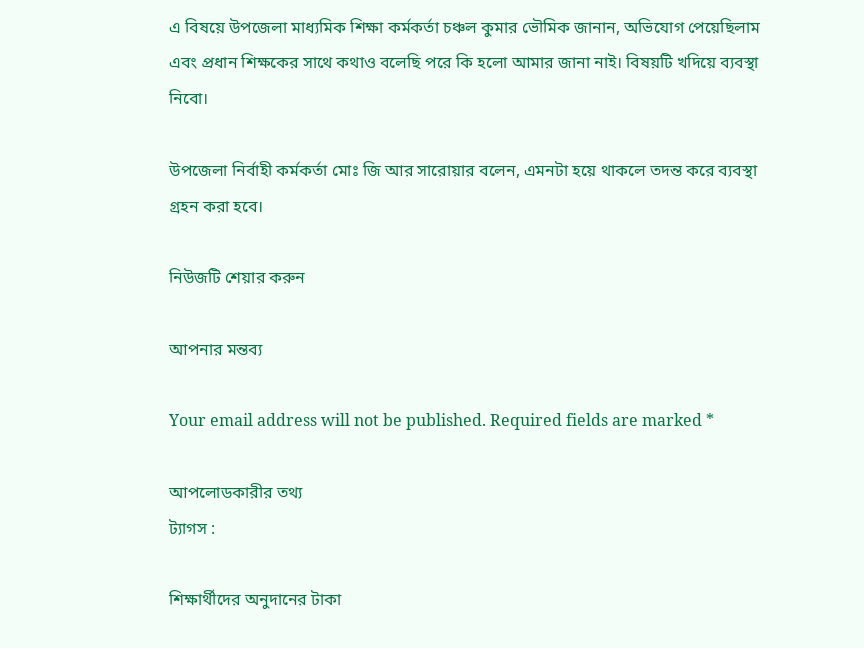এ বিষয়ে উপজেলা মাধ্যমিক শিক্ষা কর্মকর্তা চঞ্চল কুমার ভৌমিক জানান, অভিযোগ পেয়েছিলাম এবং প্রধান শিক্ষকের সাথে কথাও বলেছি পরে কি হলো আমার জানা নাই। বিষয়টি খদিয়ে ব্যবস্থা নিবো।

উপজেলা নির্বাহী কর্মকর্তা মোঃ জি আর সারোয়ার বলেন, এমনটা হয়ে থাকলে তদন্ত করে ব্যবস্থা গ্রহন করা হবে।

নিউজটি শেয়ার করুন

আপনার মন্তব্য

Your email address will not be published. Required fields are marked *

আপলোডকারীর তথ্য
ট্যাগস :

শিক্ষার্থীদের অনুদানের টাকা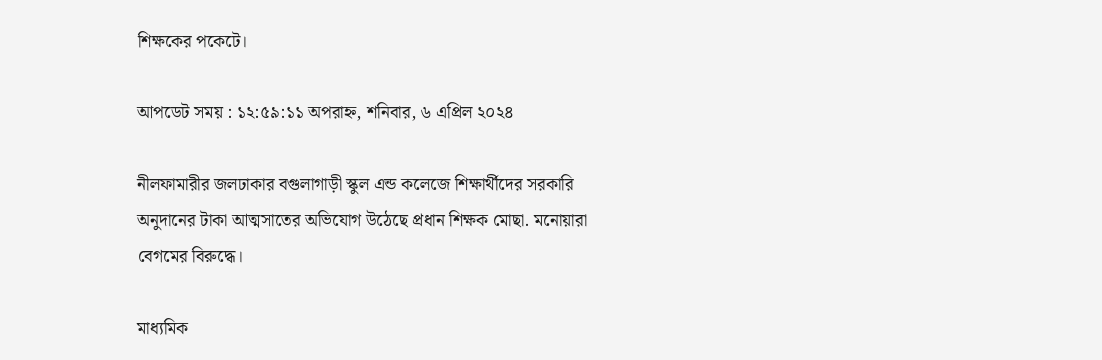শিক্ষকের পকেটে।

আপডেট সময় : ১২:৫৯:১১ অপরাহ্ন, শনিবার, ৬ এপ্রিল ২০২৪

নীলফামারীর জলঢাকার বগুলাগাড়ী স্কুল এন্ড কলেজে শিক্ষার্থীদের সরকারি অনুদানের টাকা আত্মসাতের অভিযোগ উঠেছে প্রধান শিক্ষক মোছা. মনোয়ারা বেগমের বিরুদ্ধে।

মাধ্যমিক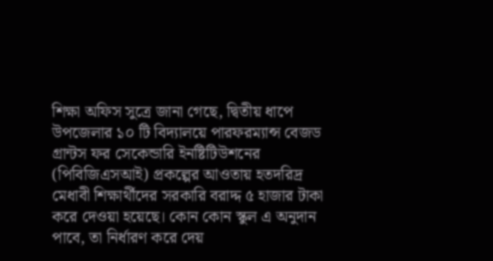শিক্ষা অফিস সুত্রে জানা গেছে, দ্বিতীয় ধাপে
উপজেলার ১০ টি বিদ্যালয়ে পারফরম্যান্স বেজড গ্রান্টস ফর সেকেন্ডারি ইনষ্টিটিউশনের (পিবিজিএসআই) প্রকল্পের আওতায় হতদরিদ্র মেধাবী শিক্ষার্থীদের সরকারি বরাদ্দ ৫ হাজার টাকা করে দেওয়া হয়েছে। কোন কোন স্কুল এ অনুদান পাবে, তা নির্ধারণ করে দেয়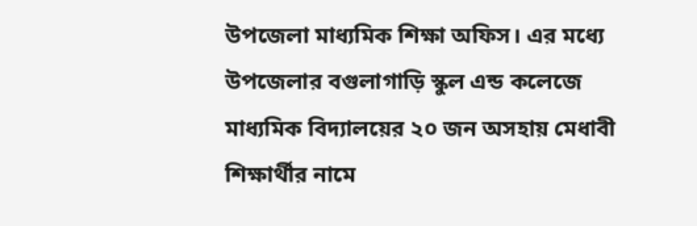উপজেলা মাধ্যমিক শিক্ষা অফিস। এর মধ্যে উপজেলার বগুলাগাড়ি স্কুল এন্ড কলেজে মাধ্যমিক বিদ্যালয়ের ২০ জন অসহায় মেধাবী শিক্ষার্থীর নামে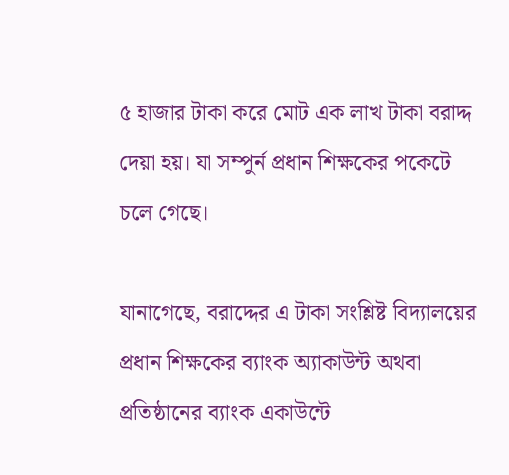৫ হাজার টাকা করে মোট এক লাখ টাকা বরাদ্দ দেয়া হয়। যা সম্পুর্ন প্রধান শিক্ষকের পকেটে চলে গেছে।

যানাগেছে, বরাদ্দের এ টাকা সংশ্লিষ্ট বিদ্যালয়ের প্রধান শিক্ষকের ব্যাংক অ্যাকাউন্ট অথবা প্রতিষ্ঠানের ব্যাংক একাউন্টে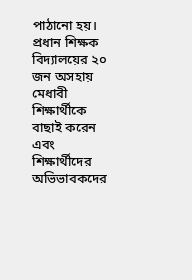পাঠানো হয়। প্রধান শিক্ষক বিদ্যালয়ের ২০ জন অসহায় মেধাবী শিক্ষার্থীকে বাছাই করেন এবং শিক্ষার্থীদের অভিভাবকদের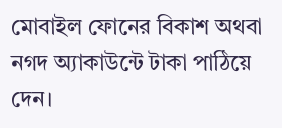মোবাইল ফোনের বিকাশ অথবা নগদ অ্যাকাউন্টে টাকা পাঠিয়ে দেন।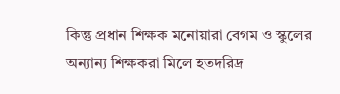কিন্তু প্রধান শিক্ষক মনোয়ারা বেগম ও স্কুলের অন্যান্য শিক্ষকরা মিলে হতদরিদ্র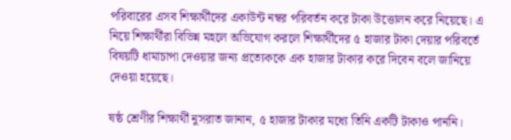পরিবারের এসব শিক্ষার্থীদের একাউন্ট নম্বর পরিবর্তন করে টাকা উত্তোলন করে নিয়েছে। এ নিয়ে শিক্ষার্থীরা বিভিন্ন মহলে অভিযোগ করলে শিক্ষার্থীদের ৫ হাজার টাকা দেয়ার পরিবর্তে বিষয়টি ধামাচাপা দেওয়ার জন্য প্রত্যেককে এক হাজার টাকার করে দিবেন বলে জানিয়ে দেওয়া হয়েছে।

ষষ্ঠ শ্রেণীর শিক্ষার্থী নুসরাত জানান, ৫ হাজার টাকার মধ্যে তিনি একটি টাকাও পাননি।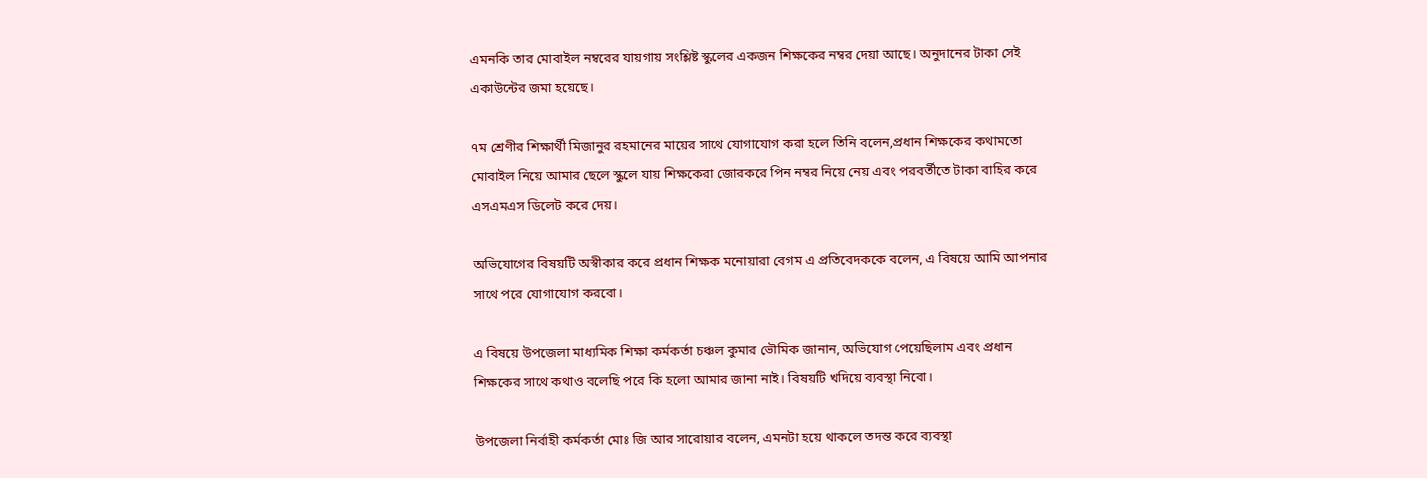এমনকি তার মোবাইল নম্বরের যায়গায় সংশ্লিষ্ট স্কুলের একজন শিক্ষকের নম্বর দেয়া আছে। অনুদানের টাকা সেই একাউন্টের জমা হয়েছে।

৭ম শ্রেণীর শিক্ষার্থী মিজানুর রহমানের মায়ের সাথে যোগাযোগ করা হলে তিনি বলেন,প্রধান শিক্ষকের কথামতো মোবাইল নিয়ে আমার ছেলে স্কুলে যায় শিক্ষকেরা জোরকরে পিন নম্বর নিয়ে নেয় এবং পরবর্তীতে টাকা বাহির করে এসএমএস ডিলেট করে দেয়।

অভিযোগের বিষয়টি অস্বীকার করে প্রধান শিক্ষক মনোয়ারা বেগম এ প্রতিবেদককে বলেন, এ বিষয়ে আমি আপনার সাথে পরে যোগাযোগ করবো।

এ বিষয়ে উপজেলা মাধ্যমিক শিক্ষা কর্মকর্তা চঞ্চল কুমার ভৌমিক জানান, অভিযোগ পেয়েছিলাম এবং প্রধান শিক্ষকের সাথে কথাও বলেছি পরে কি হলো আমার জানা নাই। বিষয়টি খদিয়ে ব্যবস্থা নিবো।

উপজেলা নির্বাহী কর্মকর্তা মোঃ জি আর সারোয়ার বলেন, এমনটা হয়ে থাকলে তদন্ত করে ব্যবস্থা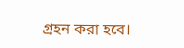গ্রহন করা হবে।